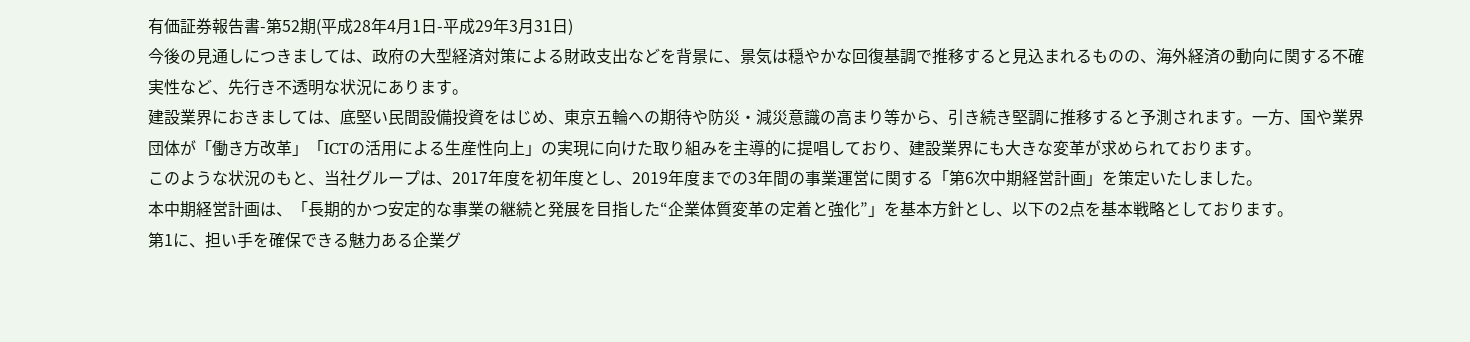有価証券報告書-第52期(平成28年4月1日-平成29年3月31日)
今後の見通しにつきましては、政府の大型経済対策による財政支出などを背景に、景気は穏やかな回復基調で推移すると見込まれるものの、海外経済の動向に関する不確実性など、先行き不透明な状況にあります。
建設業界におきましては、底堅い民間設備投資をはじめ、東京五輪への期待や防災・減災意識の高まり等から、引き続き堅調に推移すると予測されます。一方、国や業界団体が「働き方改革」「ICTの活用による生産性向上」の実現に向けた取り組みを主導的に提唱しており、建設業界にも大きな変革が求められております。
このような状況のもと、当社グループは、2017年度を初年度とし、2019年度までの3年間の事業運営に関する「第6次中期経営計画」を策定いたしました。
本中期経営計画は、「長期的かつ安定的な事業の継続と発展を目指した“企業体質変革の定着と強化”」を基本方針とし、以下の2点を基本戦略としております。
第1に、担い手を確保できる魅力ある企業グ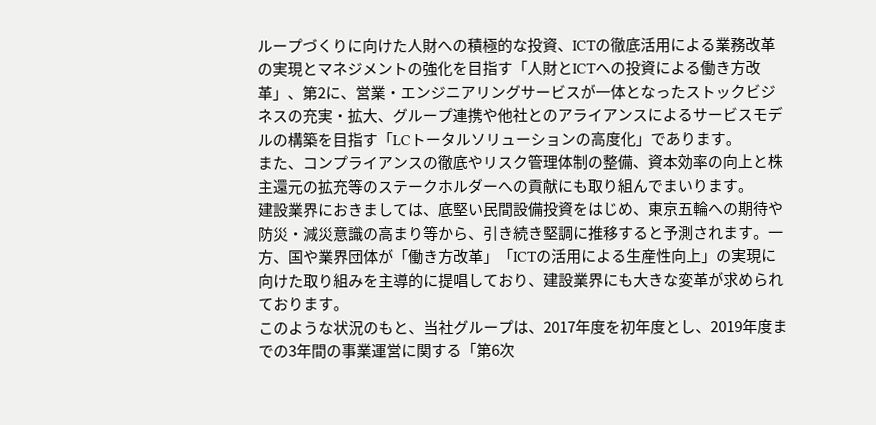ループづくりに向けた人財への積極的な投資、ICTの徹底活用による業務改革の実現とマネジメントの強化を目指す「人財とICTへの投資による働き方改革」、第2に、営業・エンジニアリングサービスが一体となったストックビジネスの充実・拡大、グループ連携や他社とのアライアンスによるサービスモデルの構築を目指す「LCトータルソリューションの高度化」であります。
また、コンプライアンスの徹底やリスク管理体制の整備、資本効率の向上と株主還元の拡充等のステークホルダーへの貢献にも取り組んでまいります。
建設業界におきましては、底堅い民間設備投資をはじめ、東京五輪への期待や防災・減災意識の高まり等から、引き続き堅調に推移すると予測されます。一方、国や業界団体が「働き方改革」「ICTの活用による生産性向上」の実現に向けた取り組みを主導的に提唱しており、建設業界にも大きな変革が求められております。
このような状況のもと、当社グループは、2017年度を初年度とし、2019年度までの3年間の事業運営に関する「第6次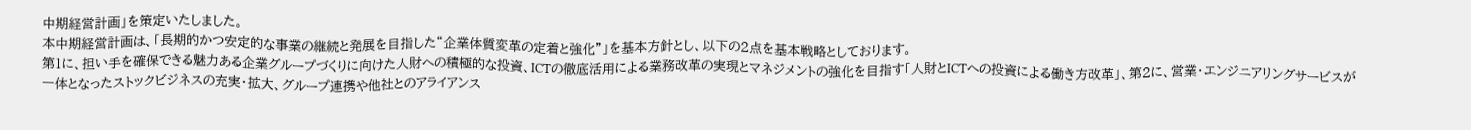中期経営計画」を策定いたしました。
本中期経営計画は、「長期的かつ安定的な事業の継続と発展を目指した“企業体質変革の定着と強化”」を基本方針とし、以下の2点を基本戦略としております。
第1に、担い手を確保できる魅力ある企業グループづくりに向けた人財への積極的な投資、ICTの徹底活用による業務改革の実現とマネジメントの強化を目指す「人財とICTへの投資による働き方改革」、第2に、営業・エンジニアリングサービスが一体となったストックビジネスの充実・拡大、グループ連携や他社とのアライアンス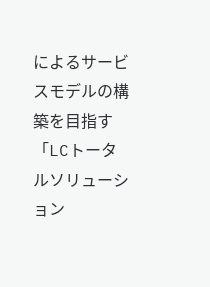によるサービスモデルの構築を目指す「LCトータルソリューション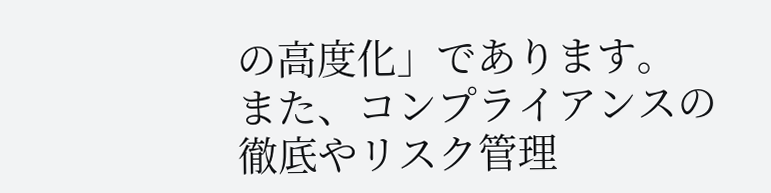の高度化」であります。
また、コンプライアンスの徹底やリスク管理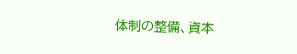体制の整備、資本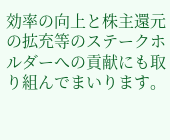効率の向上と株主還元の拡充等のステークホルダーへの貢献にも取り組んでまいります。